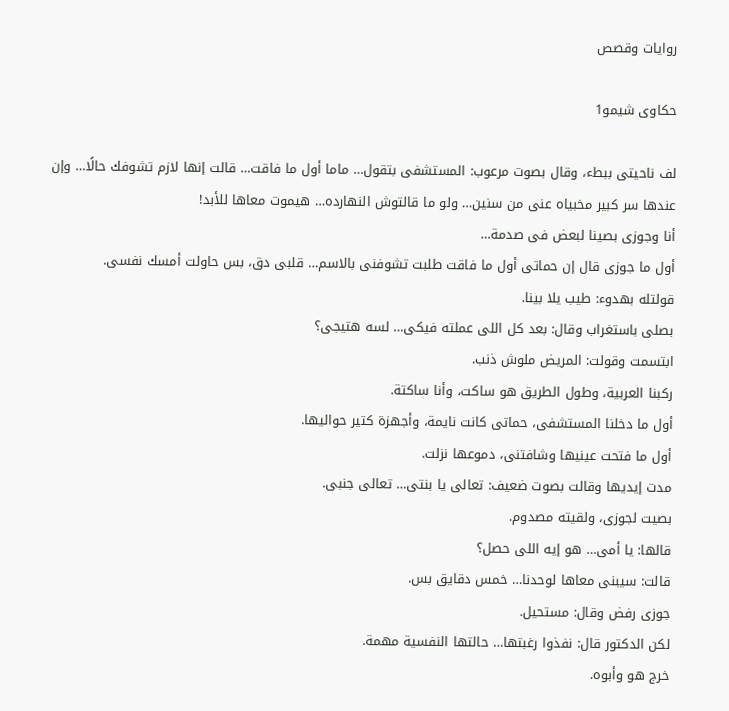روايات وقصص

حكاوى شيمو1

لف ناحيتى ببطء، وقال بصوت مرعوب: المستشفى بتقول… ماما أول ما فاقت… قالت إنها لازم تشوفك حالًا… وإن عندها سر كبير مخبياه عنى من سنين… ولو ما قالتوش النهارده… هيموت معاها للأبد!
أنا وجوزى بصينا لبعض فى صدمة…
أول ما جوزى قال إن حماتى أول ما فاقت طلبت تشوفنى بالاسم… قلبى دق، بس حاولت أمسك نفسى.
قولتله بهدوء: طيب يلا بينا.
بصلى باستغراب وقال: بعد كل اللى عملته فيكى… لسه هتيجى؟
ابتسمت وقولت: المريض ملوش ذنب.
ركبنا العربية، وطول الطريق هو ساكت، وأنا ساكتة.
أول ما دخلنا المستشفى، حماتى كانت نايمة، وأجهزة كتير حواليها.
أول ما فتحت عينيها وشافتنى، دموعها نزلت.
مدت إيديها وقالت بصوت ضعيف: تعالى يا بنتى… تعالى جنبى.
بصيت لجوزى، ولقيته مصدوم.
قالها: يا أمى… هو إيه اللى حصل؟
قالت: سيبنى معاها لوحدنا… خمس دقايق بس.
جوزى رفض وقال: مستحيل.
لكن الدكتور قال: نفذوا رغبتها… حالتها النفسية مهمة.
خرج هو وأبوه.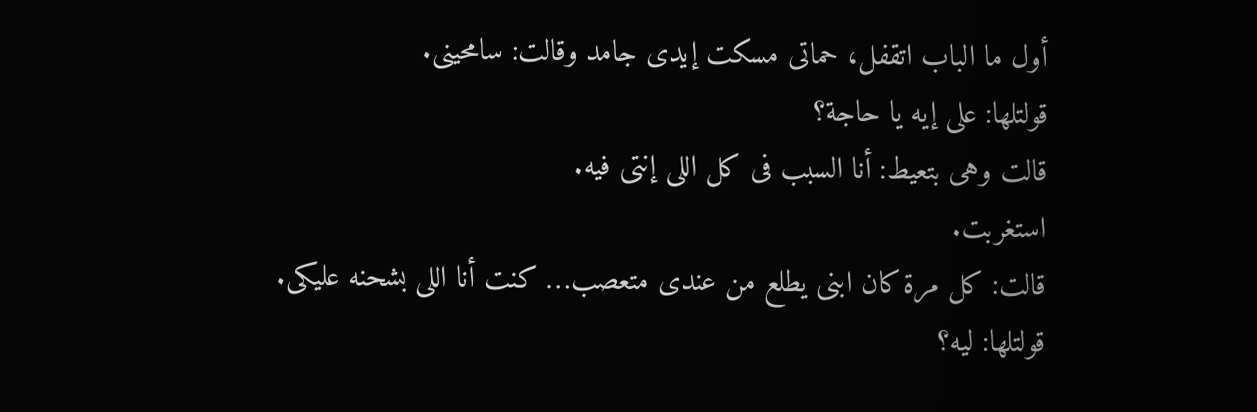أول ما الباب اتقفل، حماتى مسكت إيدى جامد وقالت: سامحينى.
قولتلها: على إيه يا حاجة؟
قالت وهى بتعيط: أنا السبب فى كل اللى إنتى فيه.
استغربت.
قالت: كل مرة كان ابنى يطلع من عندى متعصب… كنت أنا اللى بشحنه عليكى.
قولتلها: ليه؟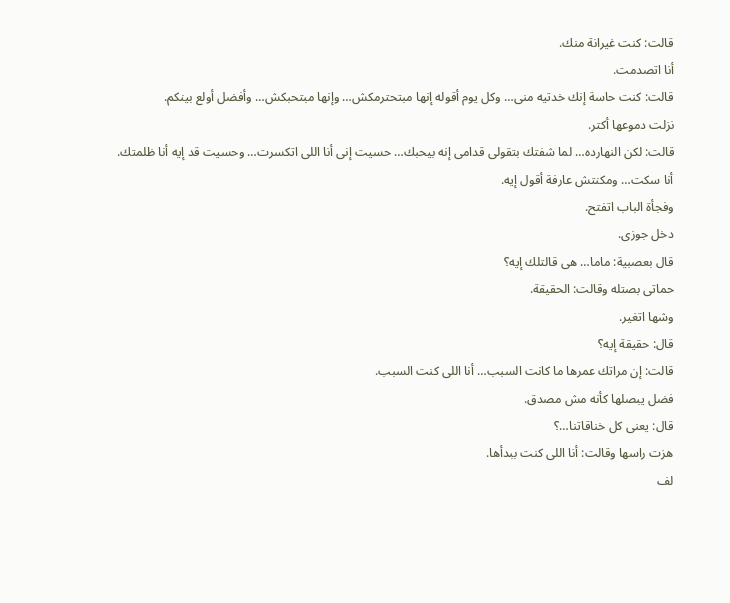قالت: كنت غيرانة منك.
أنا اتصدمت.
قالت: كنت حاسة إنك خدتيه منى… وكل يوم أقوله إنها مبتحترمكش… وإنها مبتحبكش… وأفضل أولع بينكم.
نزلت دموعها أكتر.
قالت: لكن النهارده… لما شفتك بتقولى قدامى إنه بيحبك… حسيت إنى أنا اللى اتكسرت… وحسيت قد إيه أنا ظلمتك.
أنا سكت… ومكنتش عارفة أقول إيه.
وفجأة الباب اتفتح.
دخل جوزى.
قال بعصبية: ماما… هى قالتلك إيه؟
حماتى بصتله وقالت: الحقيقة.
وشها اتغير.
قال: حقيقة إيه؟
قالت: إن مراتك عمرها ما كانت السبب… أنا اللى كنت السبب.
فضل يبصلها كأنه مش مصدق.
قال: يعنى كل خناقاتنا…؟
هزت راسها وقالت: أنا اللى كنت ببدأها.
لف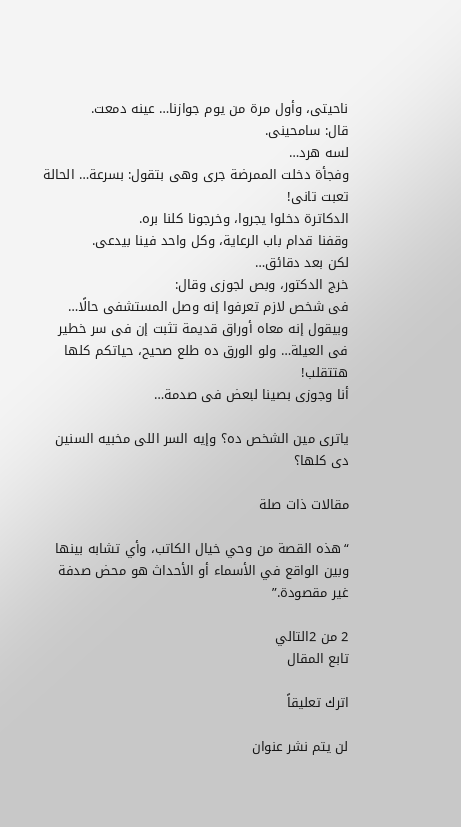ناحيتى، وأول مرة من يوم جوازنا… عينه دمعت.
قال: سامحينى.
لسه هرد…
وفجأة دخلت الممرضة جرى وهى بتقول: بسرعة… الحالة تعبت تانى!
الدكاترة دخلوا يجروا، وخرجونا كلنا بره.
وقفنا قدام باب الرعاية، وكل واحد فينا بيدعى.
لكن بعد دقائق…
خرج الدكتور، وبص لجوزى وقال:
فى شخص لازم تعرفوا إنه وصل المستشفى حالًا… وبيقول إنه معاه أوراق قديمة تثبت إن فى سر خطير فى العيلة… ولو الورق ده طلع صحيح، حياتكم كلها هتتقلب!
أنا وجوزى بصينا لبعض فى صدمة…

ياترى مين الشخص ده؟ وإيه السر اللى مخبيه السنين دى كلها؟

مقالات ذات صلة

“هذه القصة من وحي خيال الكاتب، وأي تشابه بينها وبين الواقع في الأسماء أو الأحداث هو محض صدفة غير مقصودة.”

2 من 2التالي
تابع المقال

اترك تعليقاً

لن يتم نشر عنوان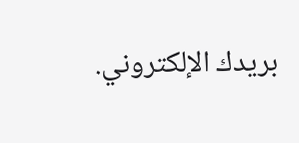بريدك الإلكتروني.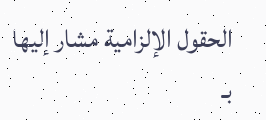الحقول الإلزامية مشار إليها بـ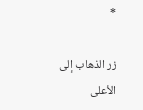*

زر الذهاب إلى الأعلى